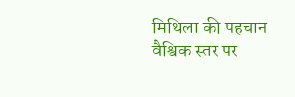मिथिला की पहचान वैश्विक स्तर पर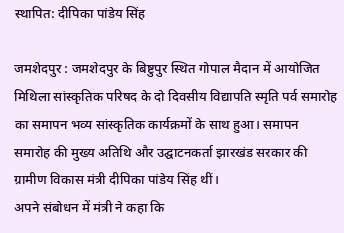स्थापित: दीपिका पांडेय सिंह

जमशेदपुर : जमशेदपुर के बिष्टुपुर स्थित गोपाल मैदान में आयोजित मिथिला सांस्कृतिक परिषद के दो दिवसीय विद्यापति स्मृति पर्व समारोह का समापन भव्य सांस्कृतिक कार्यक्रमों के साथ हुआ। समापन समारोह की मुख्य अतिथि और उद्घाटनकर्ता झारखंड सरकार की ग्रामीण विकास मंत्री दीपिका पांडेय सिंह थीं।
अपने संबोधन में मंत्री ने कहा कि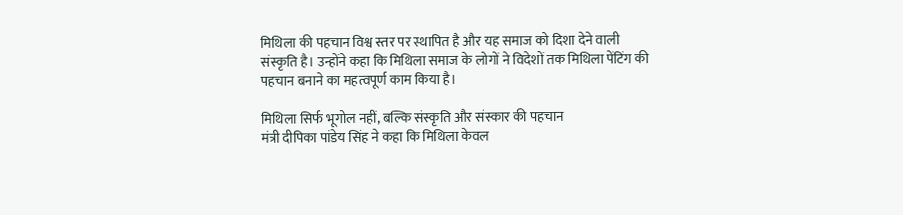मिथिला की पहचान विश्व स्तर पर स्थापित है और यह समाज को दिशा देने वाली संस्कृति है। उन्होंने कहा कि मिथिला समाज के लोगों ने विदेशों तक मिथिला पेंटिंग की पहचान बनाने का महत्वपूर्ण काम किया है।

मिथिला सिर्फ भूगोल नहीं, बल्कि संस्कृति और संस्कार की पहचान
मंत्री दीपिका पांडेय सिंह ने कहा कि मिथिला केवल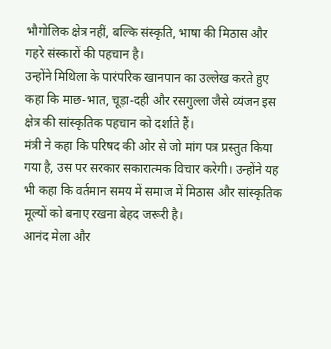भौगोलिक क्षेत्र नहीं, बल्कि संस्कृति, भाषा की मिठास और गहरे संस्कारों की पहचान है।
उन्होंने मिथिला के पारंपरिक खानपान का उल्लेख करते हुए कहा कि माछ-भात, चूड़ा-दही और रसगुल्ला जैसे व्यंजन इस क्षेत्र की सांस्कृतिक पहचान को दर्शाते हैं।
मंत्री ने कहा कि परिषद की ओर से जो मांग पत्र प्रस्तुत किया गया है, उस पर सरकार सकारात्मक विचार करेगी। उन्होंने यह भी कहा कि वर्तमान समय में समाज में मिठास और सांस्कृतिक मूल्यों को बनाए रखना बेहद जरूरी है।
आनंद मेला और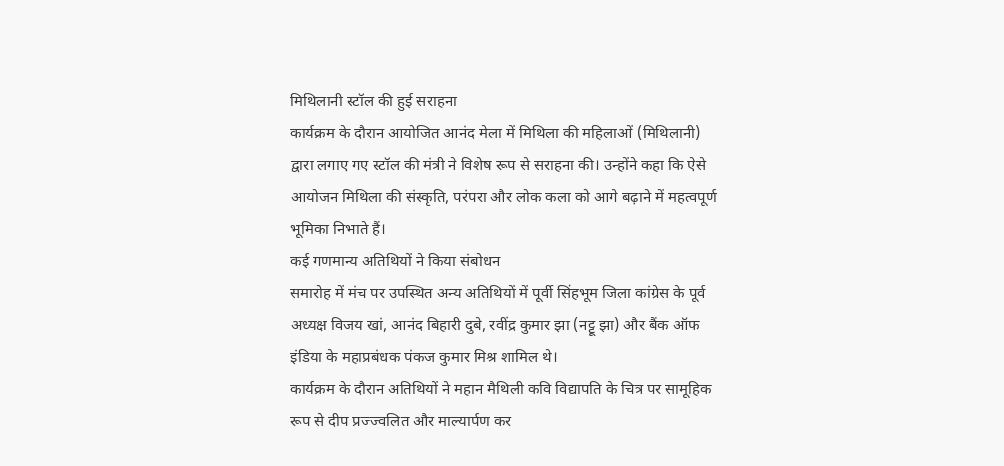मिथिलानी स्टॉल की हुई सराहना
कार्यक्रम के दौरान आयोजित आनंद मेला में मिथिला की महिलाओं (मिथिलानी) द्वारा लगाए गए स्टॉल की मंत्री ने विशेष रूप से सराहना की। उन्होंने कहा कि ऐसे आयोजन मिथिला की संस्कृति, परंपरा और लोक कला को आगे बढ़ाने में महत्वपूर्ण भूमिका निभाते हैं।
कई गणमान्य अतिथियों ने किया संबोधन
समारोह में मंच पर उपस्थित अन्य अतिथियों में पूर्वी सिंहभूम जिला कांग्रेस के पूर्व अध्यक्ष विजय खां, आनंद बिहारी दुबे, रवींद्र कुमार झा (नट्टू झा) और बैंक ऑफ इंडिया के महाप्रबंधक पंकज कुमार मिश्र शामिल थे।
कार्यक्रम के दौरान अतिथियों ने महान मैथिली कवि विद्यापति के चित्र पर सामूहिक रूप से दीप प्रज्ज्वलित और माल्यार्पण कर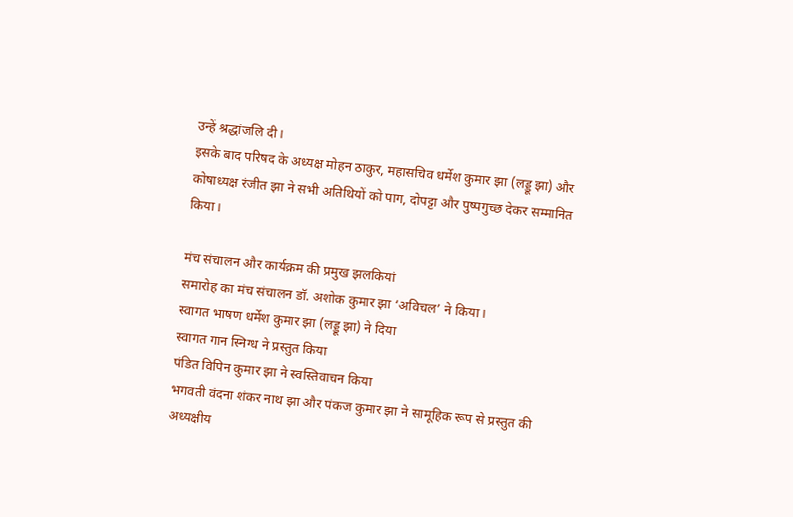उन्हें श्रद्धांजलि दी।
इसके बाद परिषद के अध्यक्ष मोहन ठाकुर, महासचिव धर्मेश कुमार झा (लड्डू झा) और कोषाध्यक्ष रंजीत झा ने सभी अतिथियों को पाग, दोपट्टा और पुष्पगुच्छ देकर सम्मानित किया।

मंच संचालन और कार्यक्रम की प्रमुख झलकियां
समारोह का मंच संचालन डॉ. अशोक कुमार झा ‘अविचल’ ने किया।
स्वागत भाषण धर्मेश कुमार झा (लड्डू झा) ने दिया
स्वागत गान स्निग्ध ने प्रस्तुत किया
पंडित विपिन कुमार झा ने स्वस्तिवाचन किया
भगवती वंदना शंकर नाथ झा और पंकज कुमार झा ने सामूहिक रूप से प्रस्तुत की
अध्यक्षीय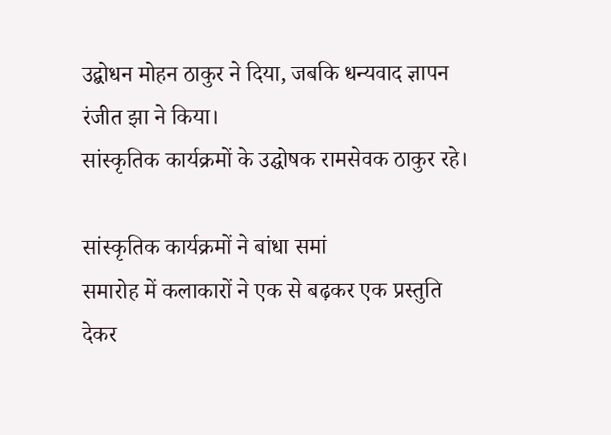उद्बोधन मोहन ठाकुर ने दिया, जबकि धन्यवाद ज्ञापन रंजीत झा ने किया।
सांस्कृतिक कार्यक्रमों के उद्घोषक रामसेवक ठाकुर रहे।

सांस्कृतिक कार्यक्रमों ने बांधा समां
समारोह में कलाकारों ने एक से बढ़कर एक प्रस्तुति देकर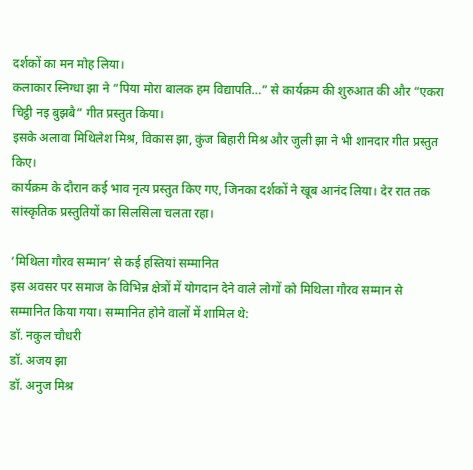दर्शकों का मन मोह लिया।
कलाकार स्निग्धा झा ने “पिया मोरा बालक हम विद्यापति…” से कार्यक्रम की शुरुआत की और “एकरा चिट्ठी नइ बुझबै” गीत प्रस्तुत किया।
इसके अलावा मिथिलेश मिश्र, विकास झा, कुंज बिहारी मिश्र और जुली झा ने भी शानदार गीत प्रस्तुत किए।
कार्यक्रम के दौरान कई भाव नृत्य प्रस्तुत किए गए, जिनका दर्शकों ने खूब आनंद लिया। देर रात तक सांस्कृतिक प्रस्तुतियों का सिलसिला चलता रहा।

‘मिथिला गौरव सम्मान’ से कई हस्तियां सम्मानित
इस अवसर पर समाज के विभिन्न क्षेत्रों में योगदान देने वाले लोगों को मिथिला गौरव सम्मान से सम्मानित किया गया। सम्मानित होने वालों में शामिल थे:
डॉ. नकुल चौधरी
डॉ. अजय झा
डॉ. अनुज मिश्र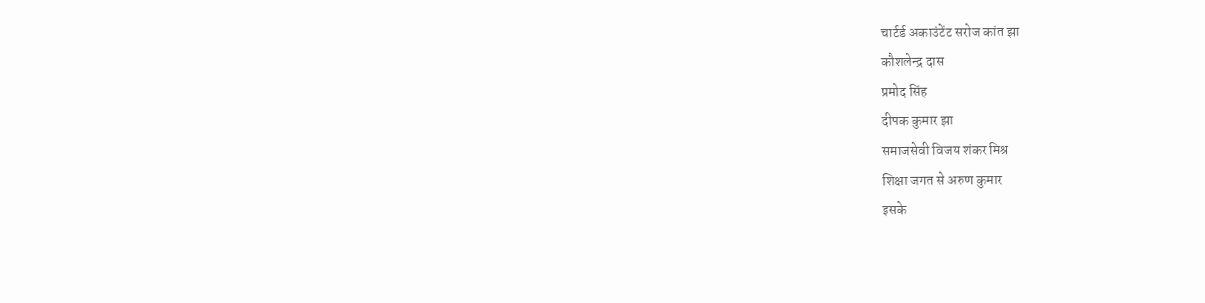चार्टर्ड अकाउंटेंट सरोज कांत झा
कौशलेन्द्र दास
प्रमोद सिंह
दीपक कुमार झा
समाजसेवी विजय शंकर मिश्र
शिक्षा जगत से अरुण कुमार
इसके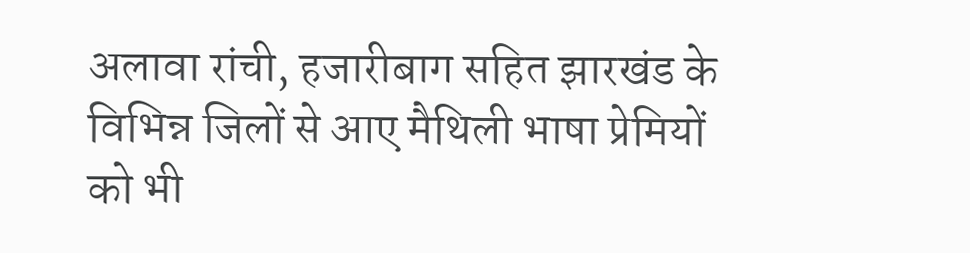अलावा रांची, हजारीबाग सहित झारखंड के विभिन्न जिलों से आए मैथिली भाषा प्रेमियों को भी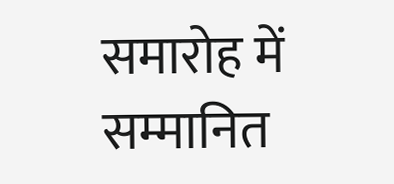समारोह में सम्मानित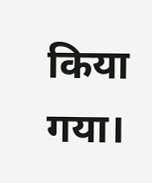किया गया।